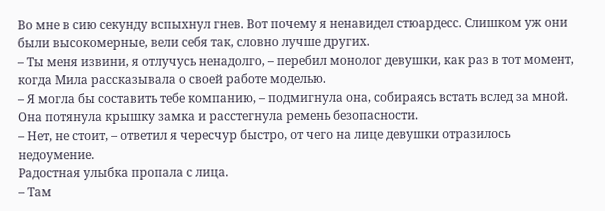Во мне в сию секунду вспыхнул гнев. Вот почему я ненавидел стюардесс. Слишком уж они были высокомерные, вели себя так, словно лучше других.
– Ты меня извини, я отлучусь ненадолго, – перебил монолог девушки, как раз в тот момент, когда Мила рассказывала о своей работе моделью.
– Я могла бы составить тебе компанию, – подмигнула она, собираясь встать вслед за мной.
Она потянула крышку замка и расстегнула ремень безопасности.
– Нет, не стоит, – ответил я чересчур быстро, от чего на лице девушки отразилось недоумение.
Радостная улыбка пропала с лица.
– Там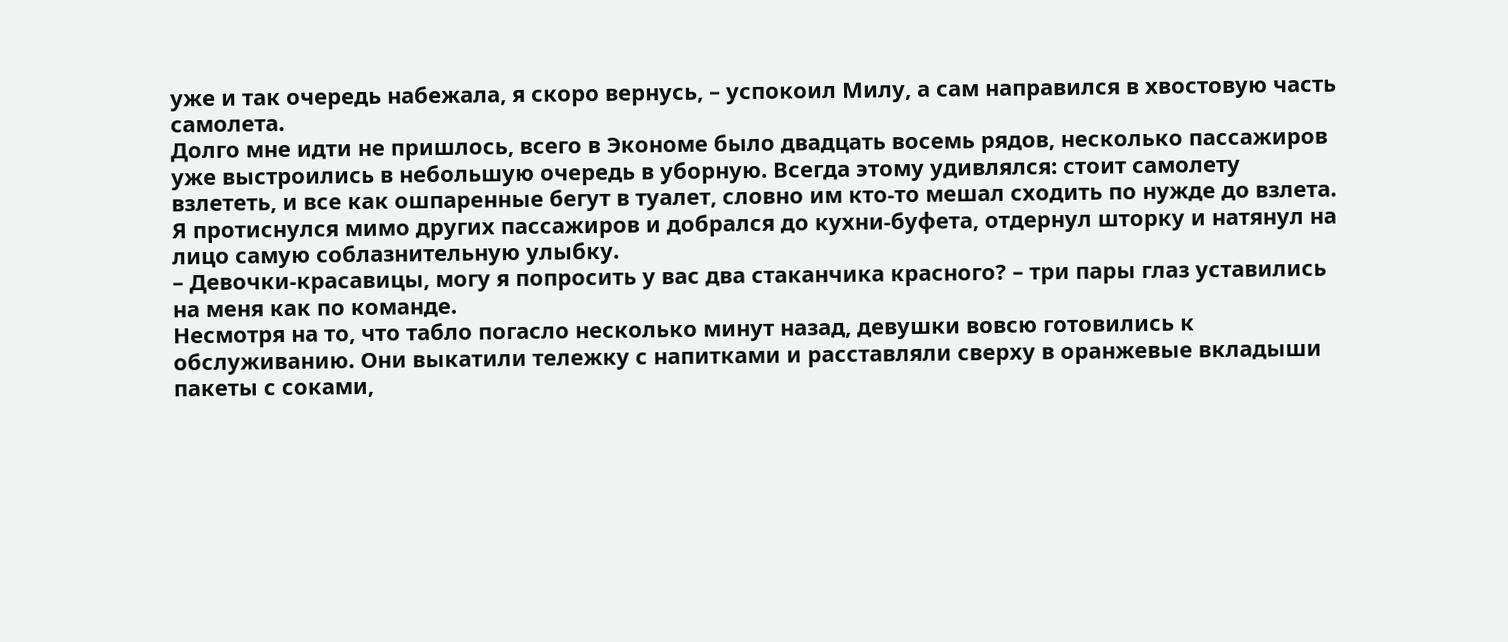уже и так очередь набежала, я скоро вернусь, – успокоил Милу, а сам направился в хвостовую часть самолета.
Долго мне идти не пришлось, всего в Экономе было двадцать восемь рядов, несколько пассажиров уже выстроились в небольшую очередь в уборную. Всегда этому удивлялся: стоит самолету взлететь, и все как ошпаренные бегут в туалет, словно им кто-то мешал сходить по нужде до взлета. Я протиснулся мимо других пассажиров и добрался до кухни-буфета, отдернул шторку и натянул на лицо самую соблазнительную улыбку.
– Девочки-красавицы, могу я попросить у вас два стаканчика красного? – три пары глаз уставились на меня как по команде.
Несмотря на то, что табло погасло несколько минут назад, девушки вовсю готовились к обслуживанию. Они выкатили тележку с напитками и расставляли сверху в оранжевые вкладыши пакеты с соками,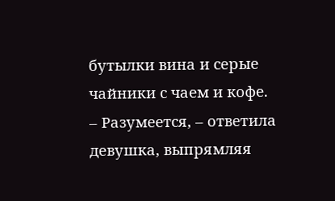бутылки вина и серые чайники с чаем и кофе.
– Разумеется, – ответила девушка, выпрямляя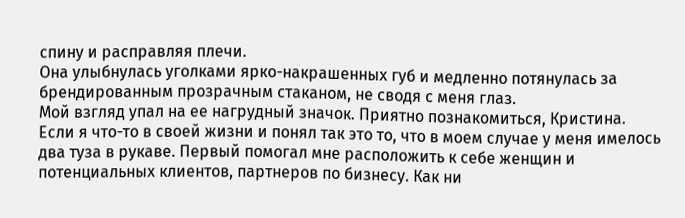спину и расправляя плечи.
Она улыбнулась уголками ярко-накрашенных губ и медленно потянулась за брендированным прозрачным стаканом, не сводя с меня глаз.
Мой взгляд упал на ее нагрудный значок. Приятно познакомиться, Кристина.
Если я что-то в своей жизни и понял так это то, что в моем случае у меня имелось два туза в рукаве. Первый помогал мне расположить к себе женщин и потенциальных клиентов, партнеров по бизнесу. Как ни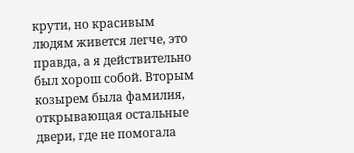крути, но красивым людям живется легче, это правда, а я действительно был хорош собой. Вторым козырем была фамилия, открывающая остальные двери, где не помогала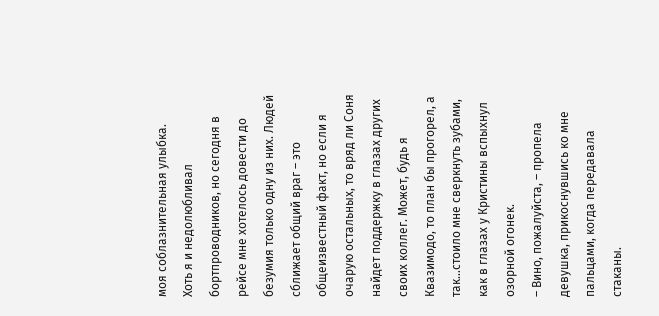моя соблазнительная улыбка.
Хоть я и недолюбливал бортпроводников, но сегодня в рейсе мне хотелось довести до безумия только одну из них. Людей сближает общий враг – это общеизвестный факт, но если я очарую остальных, то вряд ли Соня найдет поддержку в глазах других своих коллег. Может, будь я Квазимодо, то план бы прогорел, а так…стоило мне сверкнуть зубами, как в глазах у Кристины вспыхнул озорной огонек.
– Вино, пожалуйста, – пропела девушка, прикоснувшись ко мне пальцами, когда передавала стаканы.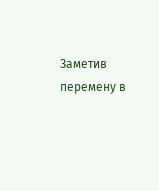Заметив перемену в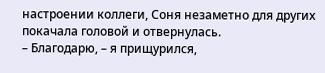настроении коллеги, Соня незаметно для других покачала головой и отвернулась.
– Благодарю, – я прищурился,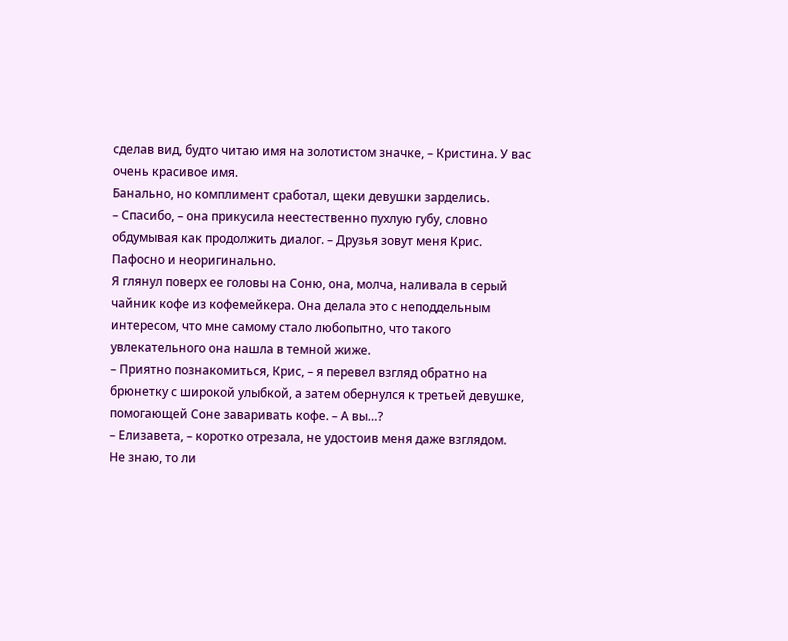сделав вид, будто читаю имя на золотистом значке, – Кристина. У вас очень красивое имя.
Банально, но комплимент сработал, щеки девушки зарделись.
– Спасибо, – она прикусила неестественно пухлую губу, словно обдумывая как продолжить диалог. – Друзья зовут меня Крис.
Пафосно и неоригинально.
Я глянул поверх ее головы на Соню, она, молча, наливала в серый чайник кофе из кофемейкера. Она делала это с неподдельным интересом, что мне самому стало любопытно, что такого увлекательного она нашла в темной жиже.
– Приятно познакомиться, Крис, – я перевел взгляд обратно на брюнетку с широкой улыбкой, а затем обернулся к третьей девушке, помогающей Соне заваривать кофе. – А вы…?
– Елизавета, – коротко отрезала, не удостоив меня даже взглядом.
Не знаю, то ли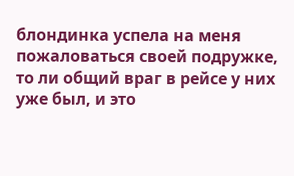блондинка успела на меня пожаловаться своей подружке, то ли общий враг в рейсе у них уже был, и это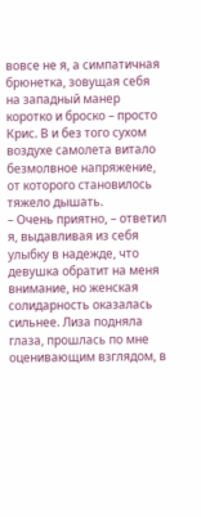вовсе не я, а симпатичная брюнетка, зовущая себя на западный манер коротко и броско – просто Крис. В и без того сухом воздухе самолета витало безмолвное напряжение, от которого становилось тяжело дышать.
– Очень приятно, – ответил я, выдавливая из себя улыбку в надежде, что девушка обратит на меня внимание, но женская солидарность оказалась сильнее. Лиза подняла глаза, прошлась по мне оценивающим взглядом, в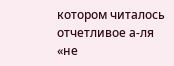котором читалось отчетливое а-ля «не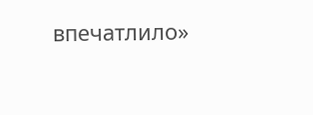впечатлило»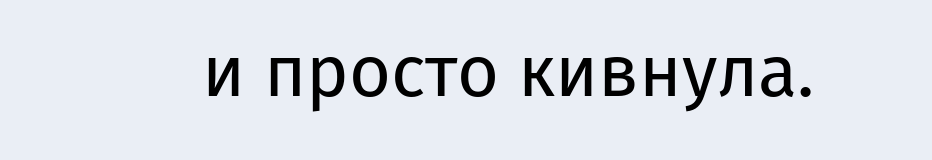и просто кивнула.